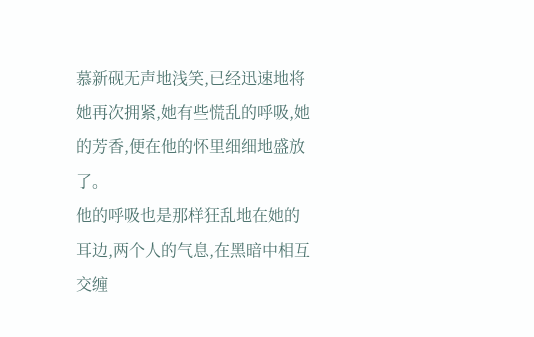慕新砚无声地浅笑,已经迅速地将她再次拥紧,她有些慌乱的呼吸,她的芳香,便在他的怀里细细地盛放了。
他的呼吸也是那样狂乱地在她的耳边,两个人的气息,在黑暗中相互交缠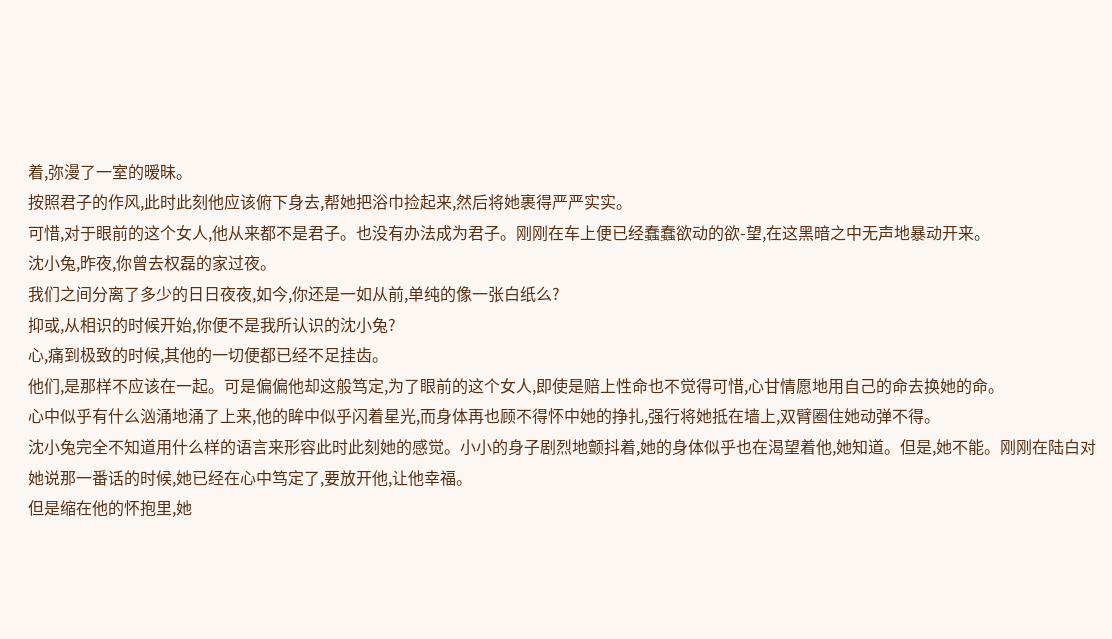着,弥漫了一室的暧昧。
按照君子的作风,此时此刻他应该俯下身去,帮她把浴巾捡起来,然后将她裹得严严实实。
可惜,对于眼前的这个女人,他从来都不是君子。也没有办法成为君子。刚刚在车上便已经蠢蠢欲动的欲-望,在这黑暗之中无声地暴动开来。
沈小兔,昨夜,你曾去权磊的家过夜。
我们之间分离了多少的日日夜夜,如今,你还是一如从前,单纯的像一张白纸么?
抑或,从相识的时候开始,你便不是我所认识的沈小兔?
心,痛到极致的时候,其他的一切便都已经不足挂齿。
他们,是那样不应该在一起。可是偏偏他却这般笃定,为了眼前的这个女人,即使是赔上性命也不觉得可惜,心甘情愿地用自己的命去换她的命。
心中似乎有什么汹涌地涌了上来,他的眸中似乎闪着星光,而身体再也顾不得怀中她的挣扎,强行将她抵在墙上,双臂圈住她动弹不得。
沈小兔完全不知道用什么样的语言来形容此时此刻她的感觉。小小的身子剧烈地颤抖着,她的身体似乎也在渴望着他,她知道。但是,她不能。刚刚在陆白对她说那一番话的时候,她已经在心中笃定了,要放开他,让他幸福。
但是缩在他的怀抱里,她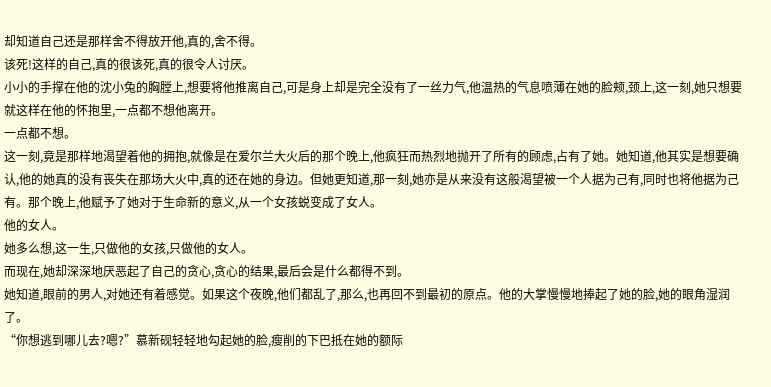却知道自己还是那样舍不得放开他,真的,舍不得。
该死!这样的自己,真的很该死,真的很令人讨厌。
小小的手撑在他的沈小兔的胸膛上,想要将他推离自己,可是身上却是完全没有了一丝力气,他温热的气息喷薄在她的脸颊,颈上,这一刻,她只想要就这样在他的怀抱里,一点都不想他离开。
一点都不想。
这一刻,竟是那样地渴望着他的拥抱,就像是在爱尔兰大火后的那个晚上,他疯狂而热烈地抛开了所有的顾虑,占有了她。她知道,他其实是想要确认,他的她真的没有丧失在那场大火中,真的还在她的身边。但她更知道,那一刻,她亦是从来没有这般渴望被一个人据为己有,同时也将他据为己有。那个晚上,他赋予了她对于生命新的意义,从一个女孩蜕变成了女人。
他的女人。
她多么想,这一生,只做他的女孩,只做他的女人。
而现在,她却深深地厌恶起了自己的贪心,贪心的结果,最后会是什么都得不到。
她知道,眼前的男人,对她还有着感觉。如果这个夜晚,他们都乱了,那么,也再回不到最初的原点。他的大掌慢慢地捧起了她的脸,她的眼角湿润了。
“你想逃到哪儿去?嗯?”慕新砚轻轻地勾起她的脸,瘦削的下巴抵在她的额际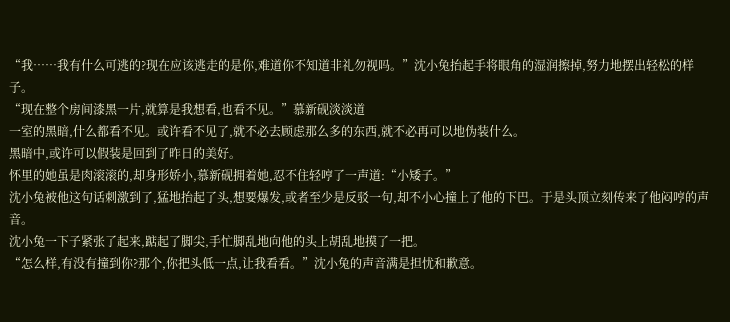“我……我有什么可逃的?现在应该逃走的是你,难道你不知道非礼勿视吗。”沈小兔抬起手将眼角的湿润擦掉,努力地摆出轻松的样子。
“现在整个房间漆黑一片,就算是我想看,也看不见。”慕新砚淡淡道
一室的黑暗,什么都看不见。或许看不见了,就不必去顾虑那么多的东西,就不必再可以地伪装什么。
黑暗中,或许可以假装是回到了昨日的美好。
怀里的她虽是肉滚滚的,却身形娇小,慕新砚拥着她,忍不住轻哼了一声道:“小矮子。”
沈小兔被他这句话刺激到了,猛地抬起了头,想要爆发,或者至少是反驳一句,却不小心撞上了他的下巴。于是头顶立刻传来了他闷哼的声音。
沈小兔一下子紧张了起来,踮起了脚尖,手忙脚乱地向他的头上胡乱地摸了一把。
“怎么样,有没有撞到你?那个,你把头低一点,让我看看。”沈小兔的声音满是担忧和歉意。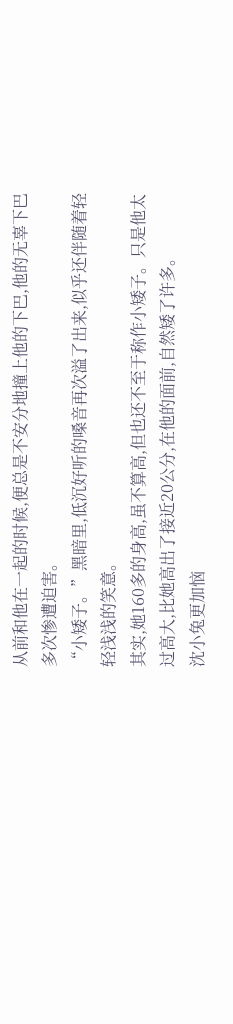从前和他在一起的时候,便总是不安分地撞上他的下巴,他的无辜下巴多次惨遭迫害。
“小矮子。”黑暗里,低沉好听的嗓音再次溢了出来,似乎还伴随着轻轻浅浅的笑意。
其实,她160多的身高,虽不算高,但也还不至于称作小矮子。只是他太过高大,比她高出了接近20公分,在他的面前,自然矮了许多。
沈小兔更加恼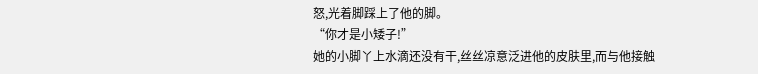怒,光着脚踩上了他的脚。
“你才是小矮子!”
她的小脚丫上水滴还没有干,丝丝凉意泛进他的皮肤里,而与他接触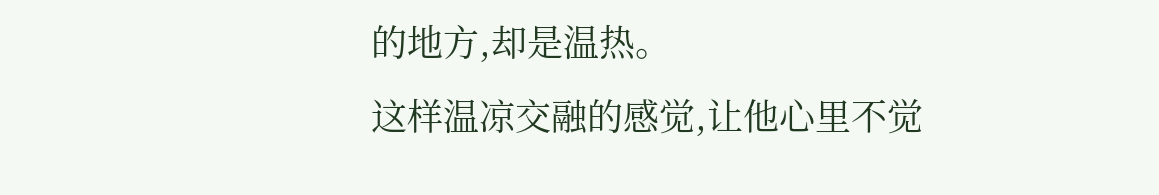的地方,却是温热。
这样温凉交融的感觉,让他心里不觉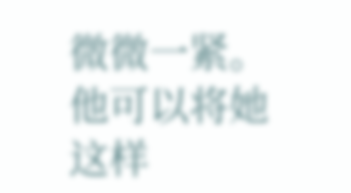微微一紧。
他可以将她这样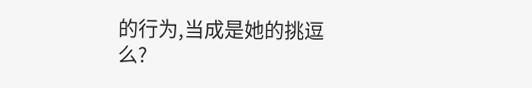的行为,当成是她的挑逗么?